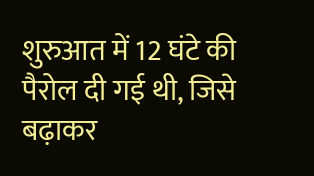शुरुआत में 12 घंटे की पैरोल दी गई थी, जिसे बढ़ाकर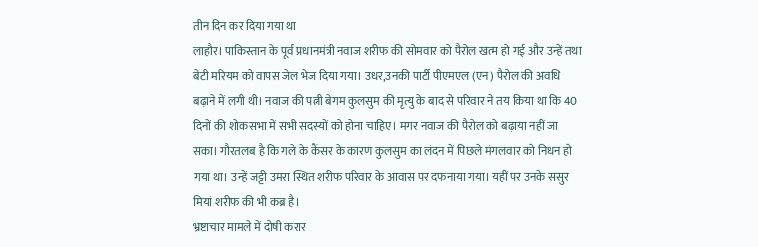तीन दिन कर दिया गया था
लाहौर। पाकिस्तान के पूर्व प्रधानमंत्री नवाज शरीफ की सोमवार को पैरोल खत्म हो गई और उन्हें तथा बेटी मरियम को वापस जेल भेज दिया गया। उधर,उनकी पार्टी पीएमएल (एन) पैरोल की अवधि बढ़ाने में लगी थी। नवाज की पत्नी बेगम कुलसुम की मृत्यु के बाद से परिवार ने तय किया था कि 40 दिनों की शोकसभा में सभी सदस्यों को होना चाहिए। मगर नवाज की पैरोल को बढ़ाया नहीं जा सका। गौरतलब है कि गले के कैंसर के कारण कुलसुम का लंदन में पिछले मंगलवार को निधन हो गया था। उन्हें जट्टी उमरा स्थित शरीफ परिवार के आवास पर दफनाया गया। यहीं पर उनके ससुर मियां शरीफ की भी कब्र है।
भ्रष्टाचार मामले में दोषी करार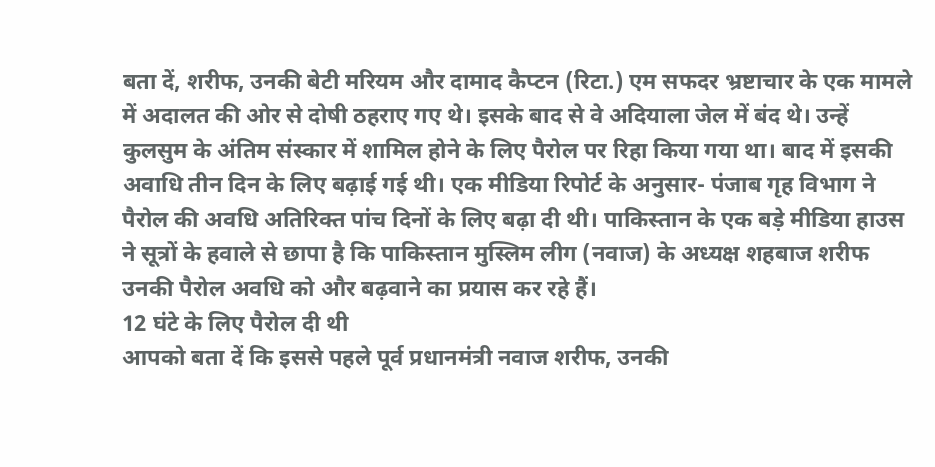बता दें, शरीफ, उनकी बेटी मरियम और दामाद कैप्टन (रिटा.) एम सफदर भ्रष्टाचार के एक मामले में अदालत की ओर से दोषी ठहराए गए थे। इसके बाद से वे अदियाला जेल में बंद थे। उन्हें कुलसुम के अंतिम संस्कार में शामिल होने के लिए पैरोल पर रिहा किया गया था। बाद में इसकी अवाधि तीन दिन के लिए बढ़ाई गई थी। एक मीडिया रिपोर्ट के अनुसार- पंजाब गृह विभाग ने पैरोल की अवधि अतिरिक्त पांच दिनों के लिए बढ़ा दी थी। पाकिस्तान के एक बड़े मीडिया हाउस ने सूत्रों के हवाले से छापा है कि पाकिस्तान मुस्लिम लीग (नवाज) के अध्यक्ष शहबाज शरीफ उनकी पैरोल अवधि को और बढ़वाने का प्रयास कर रहे हैं।
12 घंटे के लिए पैरोल दी थी
आपको बता दें कि इससे पहले पूर्व प्रधानमंत्री नवाज शरीफ, उनकी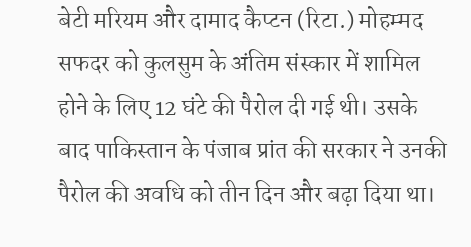बेटी मरियम और दामाद कैप्टन (रिटा.) मोहम्मद सफदर को कुलसुम के अंतिम संस्कार में शामिल होने के लिए 12 घंटे की पैरोल दी गई थी। उसके बाद पाकिस्तान के पंजाब प्रांत की सरकार ने उनकी पैरोल की अवधि को तीन दिन और बढ़ा दिया था।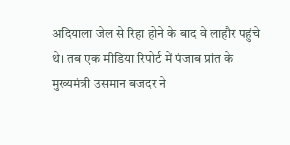अदियाला जेल से रिहा होने के बाद वे लाहौर पहुंचे थे। तब एक मीडिया रिपोर्ट में पंजाब प्रांत के मुख्यमंत्री उसमान बजदर ने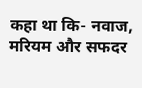कहा था कि- नवाज, मरियम और सफदर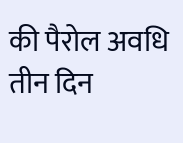की पैरोल अवधि तीन दिन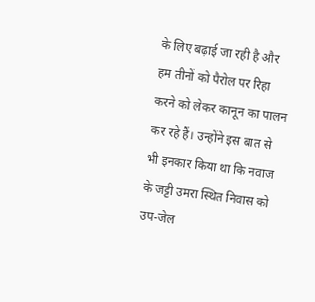के लिए बढ़ाई जा रही है और हम तीनों को पैरोल पर रिहा करने को लेकर कानून का पालन कर रहे हैं। उन्होंने इस बात से भी इनकार किया था कि नवाज के जट्टी उमरा स्थित निवास को उप-जेल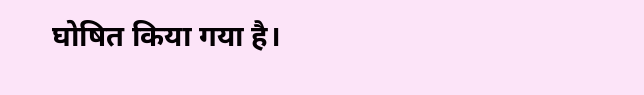घोषित किया गया है।